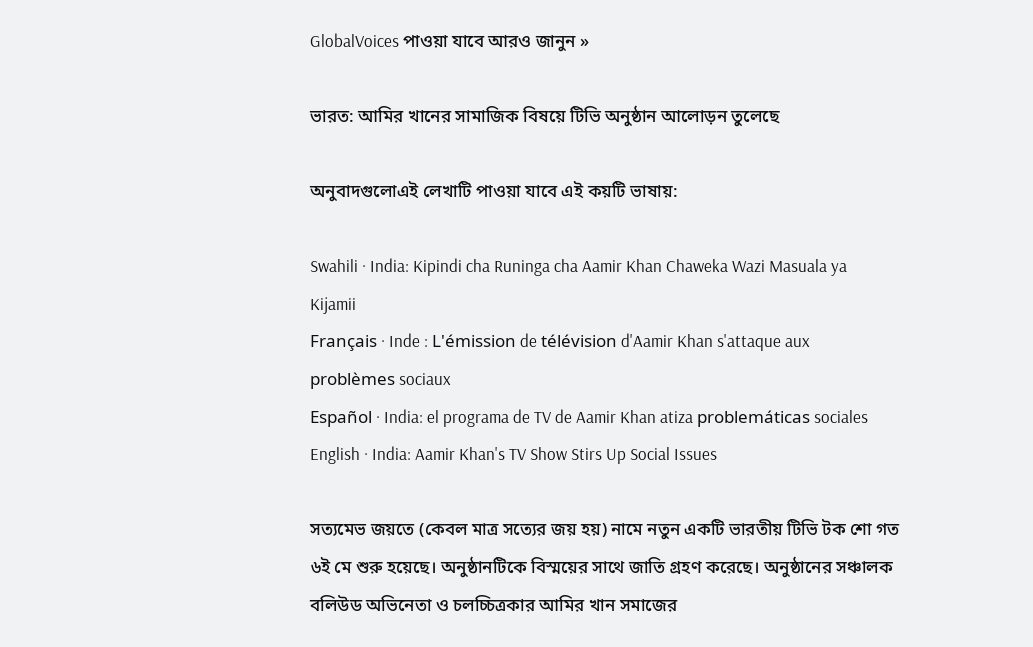GlobalVoices পাওয়া যাবে আরও জানুন »

ভারত: আমির খানের সামাজিক বিষয়ে টিভি অনুষ্ঠান আলোড়ন তুলেছে

অনুবাদগুলোএই লেখাটি পাওয়া যাবে এই কয়টি ভাষায়:

Swahili · India: Kipindi cha Runinga cha Aamir Khan Chaweka Wazi Masuala ya Kijamii
Français · Inde : L'émission de télévision d'Aamir Khan s'attaque aux problèmes sociaux
Español · India: el programa de TV de Aamir Khan atiza problemáticas sociales
English · India: Aamir Khan's TV Show Stirs Up Social Issues

সত্যমেভ জয়তে (কেবল মাত্র সত্যের জয় হয়) নামে নতুন একটি ভারতীয় টিভি টক শো গত ৬ই মে শুরু হয়েছে। অনুষ্ঠানটিকে বিস্ময়ের সাথে জাতি গ্রহণ করেছে। অনুষ্ঠানের সঞ্চালক বলিউড অভিনেতা ও চলচ্চিত্রকার আমির খান সমাজের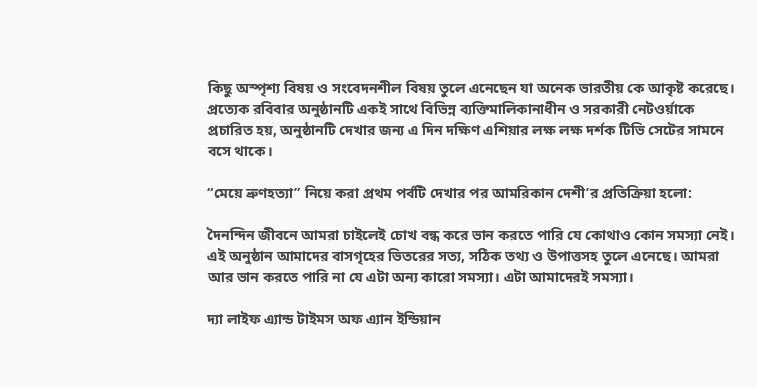কিছু অস্পৃশ্য বিষয় ও সংবেদনশীল বিষয় তুলে এনেছেন যা অনেক ভারতীয় কে আকৃষ্ট করেছে। প্রত্যেক রবিবার অনুষ্ঠানটি একই সাথে বিভিন্ন ব্যক্তিমালিকানাধীন ও সরকারী নেটওর্য়াকে প্রচারিত হয়, অনুষ্ঠানটি দেখার জন্য এ দিন দক্ষিণ এশিয়ার লক্ষ লক্ষ দর্শক টিভি সেটের সামনে বসে থাকে।

“মেয়ে ভ্রুণহত্যা” নিয়ে করা প্রথম পর্বটি দেখার পর আমরিকান দেশী’র প্রতিক্রিয়া হলো:

দৈনন্দিন জীবনে আমরা চাইলেই চোখ বন্ধ করে ভান করতে পারি যে কোথাও কোন সমস্যা নেই। এই অনুষ্ঠান আমাদের বাসগৃহের ভিতরের সত্য, সঠিক তথ্য ও উপাত্তসহ তুলে এনেছে। আমরা আর ভান করতে পারি না যে এটা অন্য কারো সমস্যা। এটা আমাদেরই সমস্যা।

দ্যা লাইফ এ্যান্ড টাইমস অফ এ্যান ইন্ডিয়ান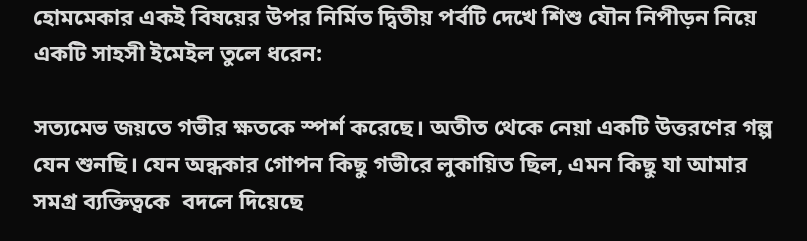হোমমেকার একই বিষয়ের উপর নির্মিত দ্বিতীয় পর্বটি দেখে শিশু যৌন নিপীড়ন নিয়ে একটি সাহসী ইমেইল তুলে ধরেন:

সত্যমেভ জয়তে গভীর ক্ষতকে স্পর্শ করেছে। অতীত থেকে নেয়া একটি উত্তরণের গল্প যেন শুনছি। যেন অন্ধকার গোপন কিছু গভীরে লুকায়িত ছিল, এমন কিছু যা আমার সমগ্র ব্যক্তিত্বকে  বদলে দিয়েছে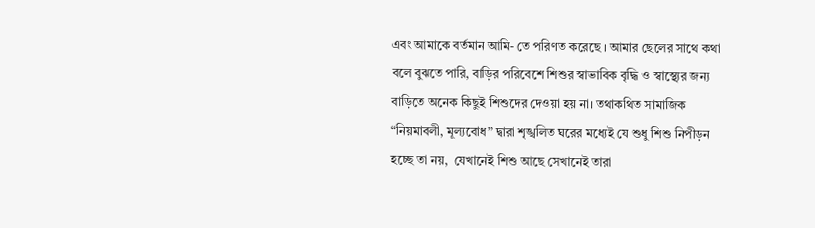এবং আমাকে বর্তমান আমি- তে পরিণত করেছে । আমার ছেলের সাথে কথা বলে বুঝতে পারি, বাড়ির পরিবেশে শিশুর স্বাভাবিক বৃদ্ধি ও স্বাস্থ্যের জন্য বাড়িতে অনেক কিছুই শিশুদের দেওয়া হয় না। তথাকথিত সামাজিক “নিয়মাবলী, মূল্যবোধ” দ্বারা শৃঙ্খলিত ঘরের মধ্যেই যে শুধু শিশু নিপীড়ন হচ্ছে তা নয়,  যেখানেই শিশু আছে সেখানেই তারা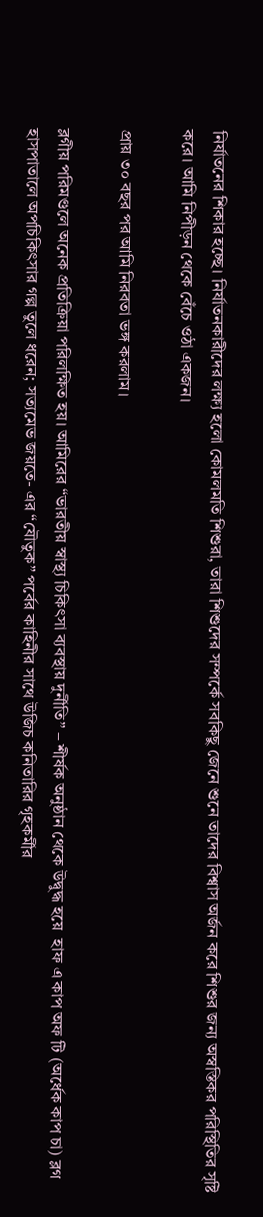নির্যাতনের শিকার হচ্ছে। নির্যাতনকারীদের লক্ষ্য হলো কোমলমতি শিশুরা, তারা শিশুদের সম্পর্কে সবকিছু জেনে শুনে তাদের বিশ্বাস অর্জন করে শিশুর জন্য অস্বস্তিকর পরিস্থিতির সৃষ্টি করে। আমি নিপীড়ন থেকে বেঁচে ওঠা একজন।

প্রায় ৩০ বছর পর আমি নিরবতা ভঙ্গ করলাম।

ব্লগীয় পরিমণ্ডলে অনেক প্রতিক্রিয়া পরিলক্ষিত হয়। আমিরের “ভারতীয় স্বাস্থ্য চিকিৎসা ব্যবস্থায় দুর্নীতি” – শীর্ষক অনুষ্ঠান থেকে উদ্বুদ্ধ হয়ে  হাফ এ কাপ অফ টি (অর্ধেক কাপ চা) ব্লগ হাসপাতালে অপচিকিৎসার গল্প তুলে ধরেন; সত্যমেভ জয়তে- এর “যৌতুক” পর্বের কাহিনীর সাথে উজিচ কনিতারির গৃহকর্মীর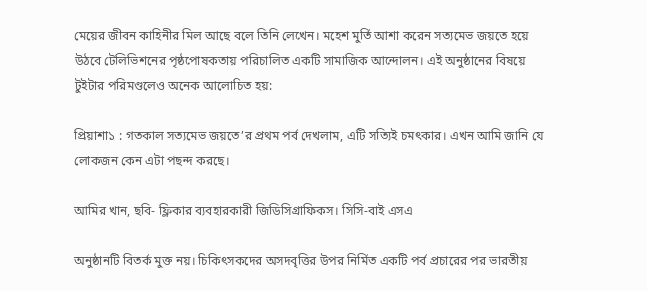মেয়ের জীবন কাহিনীর মিল আছে বলে তিনি লেখেন। মহেশ মুর্তি আশা করেন সত্যমেভ জয়তে হয়ে উঠবে টেলিভিশনের পৃষ্ঠপোষকতায় পরিচালিত একটি সামাজিক আন্দোলন। এই অনুষ্ঠানের বিষয়ে টুইটার পরিমণ্ডলেও অনেক আলোচিত হয়:

প্রিয়াশা১ : গতকাল সত্যমেভ জয়তে’র প্রথম পর্ব দেখলাম, এটি সত্যিই চমৎকার। এখন আমি জানি যে লোকজন কেন এটা পছন্দ করছে।

আমির খান, ছবি- ফ্লিকার ব্যবহারকারী জিডিসিগ্রাফিকস। সিসি-বাই এসএ

অনুষ্ঠানটি বিতর্ক মুক্ত নয়। চিকিৎসকদের অসদবৃত্তির উপর নির্মিত একটি পর্ব প্রচারের পর ভারতীয়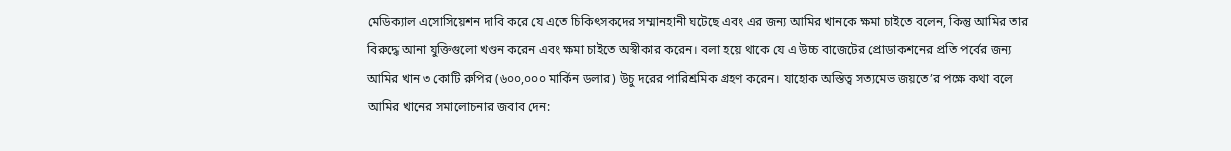মেডিক্যাল এসোসিয়েশন দাবি করে যে এতে চিকিৎসকদের সম্মানহানী ঘটেছে এবং এর জন্য আমির খানকে ক্ষমা চাইতে বলেন, কিন্তু আমির তার বিরুদ্ধে আনা যুক্তিগুলো খণ্ডন করেন এবং ক্ষমা চাইতে অস্বীকার করেন। বলা হয়ে থাকে যে এ উচ্চ বাজেটের প্রোডাকশনের প্রতি পর্বের জন্য আমির খান ৩ কোটি রুপির (৬০০,০০০ মার্কিন ডলার) উচু দরের পারিশ্রমিক গ্রহণ করেন। যাহোক অস্তিত্ব সত্যমেভ জয়তে’র পক্ষে কথা বলে আমির খানের সমালোচনার জবাব দেন: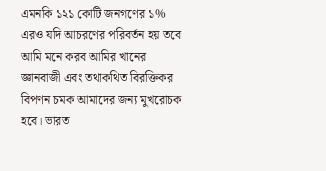এমনকি ১২১ কোটি জনগণের ১% এরও যদি আচরণের পরিবর্তন হয় তবে আমি মনে করব আমির খানের জ্ঞানবাজী এবং তথাকথিত বিরক্তিকর বিপণন চমক আমাদের জন্য মুখরোচক হবে। ভারত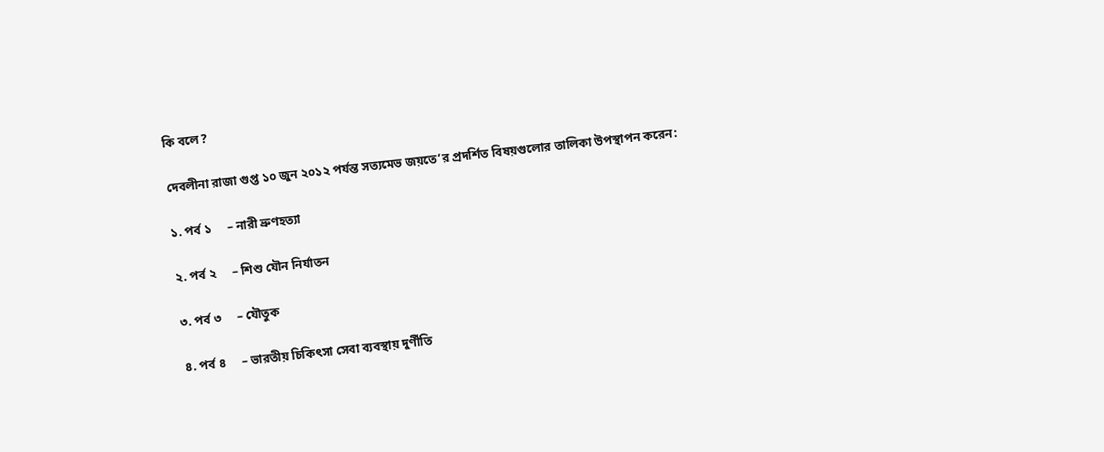কি বলে?

দেবলীনা রাজা গুপ্ত ১০ জুন ২০১২ পর্যন্ত সত্যমেভ জয়তে’র প্রদর্শিত বিষয়গুলোর তালিকা উপস্থাপন করেন:

১. পর্ব ১     – নারী ভ্রুণহত্যা

২. পর্ব ২     – শিশু যৌন নির্যাতন

৩. পর্ব ৩     – যৌতুক

৪. পর্ব ৪     – ভারতীয় চিকিৎসা সেবা ব্যবস্থায় দুর্ণীতি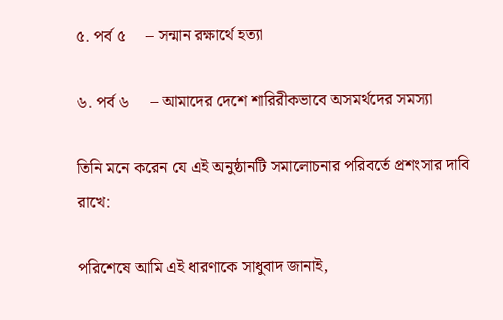৫. পর্ব ৫     – সন্মান রক্ষার্থে হত্যা

৬. পর্ব ৬     – আমাদের দেশে শারিরীকভাবে অসমর্থদের সমস্যা

তিনি মনে করেন যে এই অনুষ্ঠানটি সমালোচনার পরিবর্তে প্রশংসার দাবি রাখে:

পরিশেষে আমি এই ধারণাকে সাধুবাদ জানাই,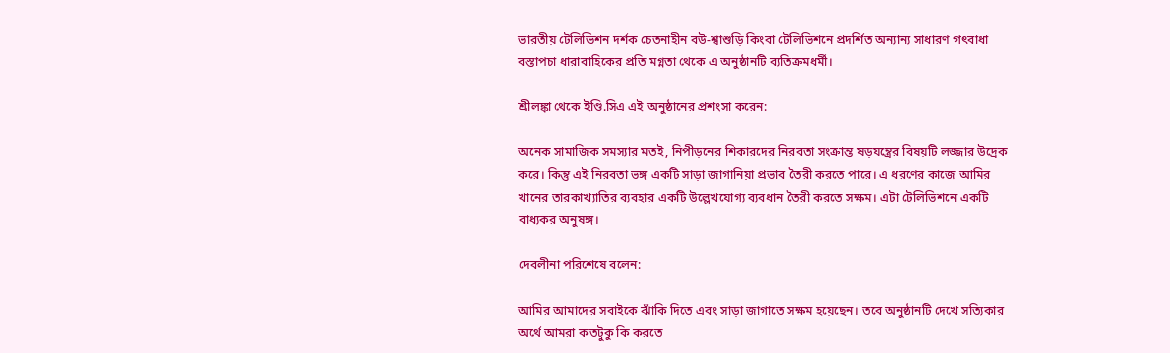ভারতীয় টেলিভিশন দর্শক চেতনাহীন বউ-শ্বাশুড়ি কিংবা টেলিভিশনে প্রদর্শিত অন্যান্য সাধারণ গৎবাধা বস্তাপচা ধারাবাহিকের প্রতি মগ্নতা থেকে এ অনুষ্ঠানটি ব্যতিক্রমধর্মী।

শ্রীলঙ্কা থেকে ইণ্ডি.সিএ এই অনুষ্ঠানের প্রশংসা করেন:

অনেক সামাজিক সমস্যার মতই, নিপীড়নের শিকারদের নিরবতা সংক্রান্ত ষড়যন্ত্রের বিষয়টি লজ্জার উদ্রেক করে। কিন্তু এই নিরবতা ভঙ্গ একটি সাড়া জাগানিয়া প্রভাব তৈরী করতে পারে। এ ধরণের কাজে আমির খানের তারকাখ্যাতির ব্যবহার একটি উল্লেখযোগ্য ব্যবধান তৈরী করতে সক্ষম। এটা টেলিভিশনে একটি বাধ্যকর অনুষঙ্গ।

দেবলীনা পরিশেষে বলেন:

আমির আমাদের সবাইকে ঝাঁকি দিতে এবং সাড়া জাগাতে সক্ষম হয়েছেন। তবে অনুষ্ঠানটি দেখে সত্যিকার অর্থে আমরা কতটুকু কি করতে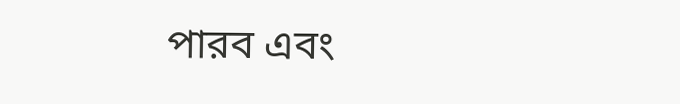পারব এবং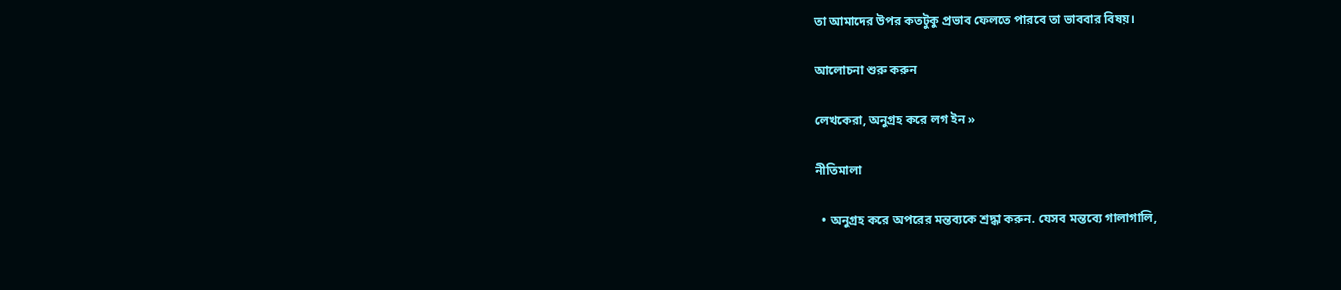তা আমাদের উপর কতটুকু প্রভাব ফেলতে পারবে তা ভাববার বিষয়।

আলোচনা শুরু করুন

লেখকেরা, অনুগ্রহ করে লগ ইন »

নীতিমালা

  • অনুগ্রহ করে অপরের মন্তব্যকে শ্রদ্ধা করুন. যেসব মন্তব্যে গালাগালি,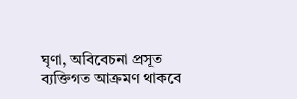ঘৃণা, অবিবেচনা প্রসূত ব্যক্তিগত আক্রমণ থাকবে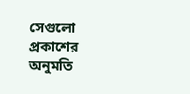সেগুলো প্রকাশের অনুমতি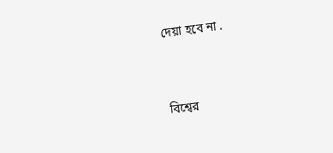দেয়া হবে না .


বিশ্বের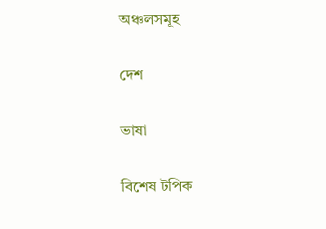অঞ্চলসমূহ

দেশ

ভাষা

বিশেষ টপিক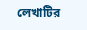লেখাটির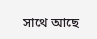সাথে আছে